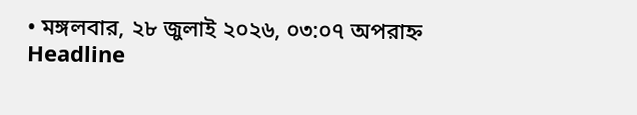• মঙ্গলবার, ২৮ জুলাই ২০২৬, ০৩:০৭ অপরাহ্ন
Headline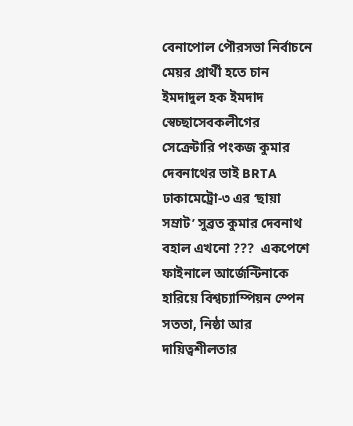বেনাপোল পৌরসভা নির্বাচনে মেয়র প্রার্থী হতে চান ইমদাদুল হক ইমদাদ স্বেচ্ছাসেবকলীগের সেক্রেটারি পংকজ কুমার দেবনাথের ভাই BRTA ঢাকামেট্রো-৩ এর ‘ছায়া সম্রাট’ সুব্রত কুমার দেবনাথ বহাল এখনো ???  একপেশে ফাইনালে আর্জেন্টিনাকে হারিয়ে বিশ্বচ্যাম্পিয়ন স্পেন সততা, নিষ্ঠা আর দায়িত্বশীলতার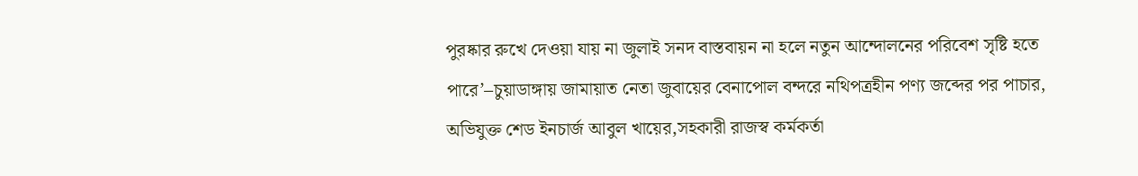পুরষ্কার রুখে দেওয়া যায় না জুলাই সনদ বাস্তবায়ন না হলে নতুন আন্দোলনের পরিবেশ সৃষ্টি হতে পারে’–চুয়াডাঙ্গায় জামায়াত নেতা জুবায়ের বেনাপোল বন্দরে নথিপত্রহীন পণ্য জব্দের পর পাচার, অভিযুক্ত শেড ইনচার্জ আবুল খায়ের,সহকারী রাজস্ব কর্মকর্তা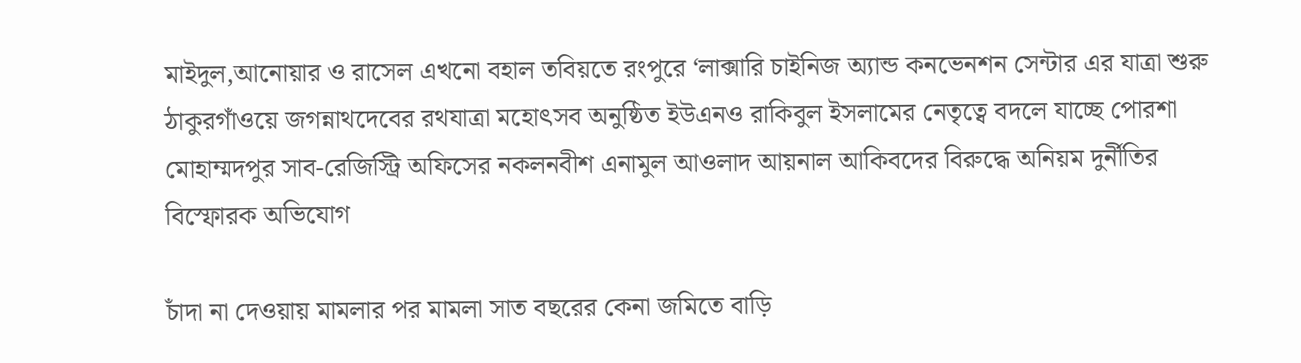মাইদুল,আনোয়ার ও রাসেল এখনো বহাল তবিয়তে রংপুরে ‘লাক্সারি চাইনিজ অ্যান্ড কনভেনশন সেন্টার এর যাত্রা শুরু ঠাকুরগাঁওয়ে জগন্নাথদেবের রথযাত্রা মহোৎসব অনুষ্ঠিত ইউএনও রাকিবুল ইসলামের নেতৃত্বে বদলে যাচ্ছে পোরশা মোহাম্মদপুর সাব-রেজিস্ট্রি অফিসের নকলনবীশ এনামুল আওলাদ আয়নাল আকিবদের বিরুদ্ধে অনিয়ম দুর্নীতির বিস্ফোরক অভিযোগ

চাঁদা না দেওয়ায় মামলার পর মামলা সাত বছরের কেনা জমিতে বাড়ি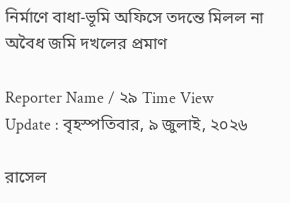নির্মাণে বাধা-ভূমি অফিসে তদন্তে মিলল না অবৈধ জমি দখলের প্রমাণ

Reporter Name / ২৯ Time View
Update : বৃহস্পতিবার, ৯ জুলাই, ২০২৬

রাসেল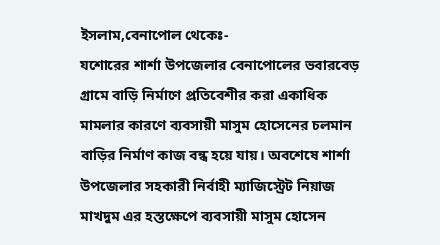ইসলাম,বেনাপোল থেকেঃ-
যশোরের শার্শা উপজেলার বেনাপোলের ভবারবেড় গ্রামে বাড়ি নির্মাণে প্রতিবেশীর করা একাধিক মামলার কারণে ব্যবসায়ী মাসুম হোসেনের চলমান বাড়ির নির্মাণ কাজ বন্ধ হয়ে যায়। অবশেষে শার্শা উপজেলার সহকারী নির্বাহী ম্যাজিস্ট্রেট নিয়াজ মাখদুম এর হস্তক্ষেপে ব্যবসায়ী মাসুম হোসেন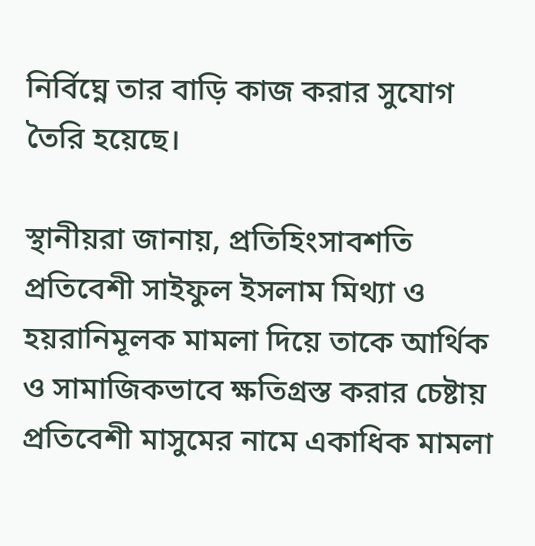নির্বিঘ্নে তার বাড়ি কাজ করার সুযোগ তৈরি হয়েছে।

স্থানীয়রা জানায়, প্রতিহিংসাবশতি প্রতিবেশী সাইফুল ইসলাম মিথ্যা ও হয়রানিমূলক মামলা দিয়ে তাকে আর্থিক ও সামাজিকভাবে ক্ষতিগ্রস্ত করার চেষ্টায় প্রতিবেশী মাসুমের নামে একাধিক মামলা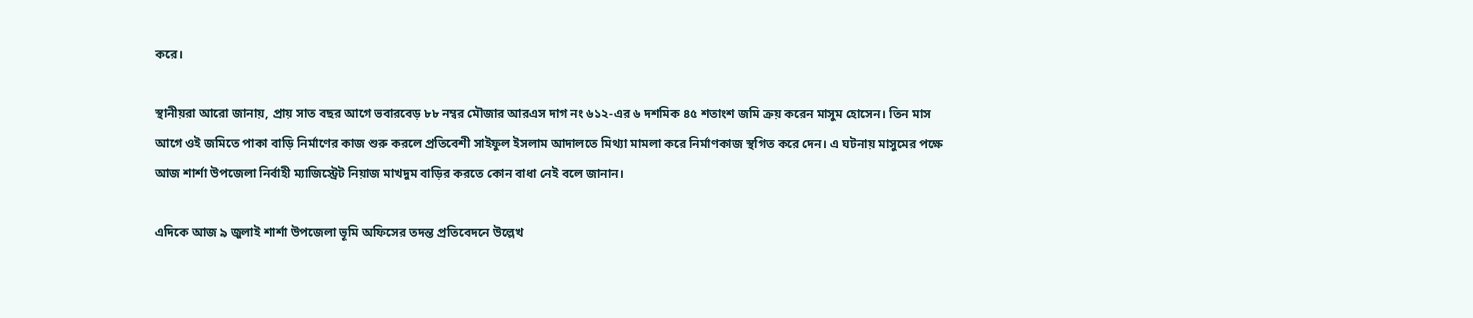করে।

স্থানীয়রা আরো জানায়, প্রায় সাত বছর আগে ভবারবেড় ৮৮ নম্বর মৌজার আরএস দাগ নং ৬১২-এর ৬ দশমিক ৪৫ শতাংশ জমি ক্রয় করেন মাসুম হোসেন। তিন মাস আগে ওই জমিতে পাকা বাড়ি নির্মাণের কাজ শুরু করলে প্রতিবেশী সাইফুল ইসলাম আদালতে মিথ্যা মামলা করে নির্মাণকাজ স্থগিত করে দেন। এ ঘটনায় মাসুমের পক্ষে আজ শার্শা উপজেলা নির্বাহী ম্যাজিস্ট্রেট নিয়াজ মাখদুম বাড়ির করতে কোন বাধা নেই বলে জানান।

এদিকে আজ ৯ জুলাই শার্শা উপজেলা ভূমি অফিসের তদন্ত প্রতিবেদনে উল্লেখ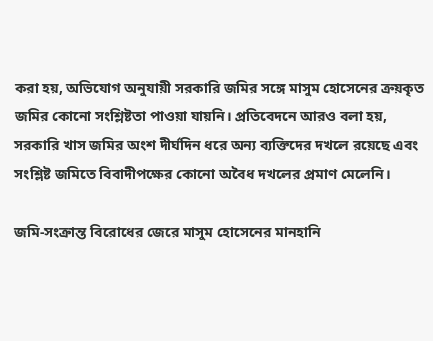করা হয়, অভিযোগ অনুযায়ী সরকারি জমির সঙ্গে মাসুম হোসেনের ক্রয়কৃত জমির কোনো সংশ্লিষ্টতা পাওয়া যায়নি। প্রতিবেদনে আরও বলা হয়, সরকারি খাস জমির অংশ দীর্ঘদিন ধরে অন্য ব্যক্তিদের দখলে রয়েছে এবং সংশ্লিষ্ট জমিতে বিবাদীপক্ষের কোনো অবৈধ দখলের প্রমাণ মেলেনি।

জমি-সংক্রান্ত বিরোধের জেরে মাসুম হোসেনের মানহানি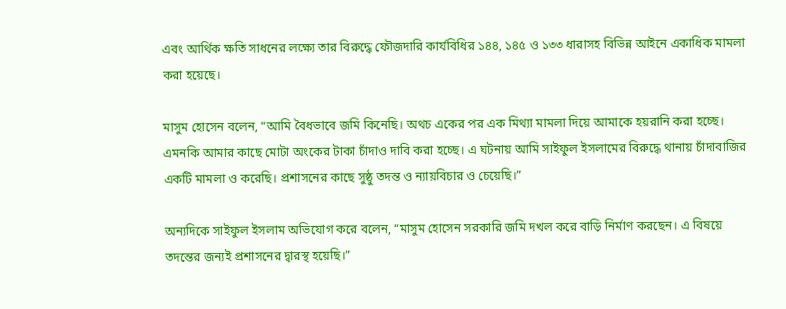এবং আর্থিক ক্ষতি সাধনের লক্ষ্যে তার বিরুদ্ধে ফৌজদারি কার্যবিধির ১৪৪, ১৪৫ ও ১৩৩ ধারাসহ বিভিন্ন আইনে একাধিক মামলা করা হয়েছে।

মাসুম হোসেন বলেন, “আমি বৈধভাবে জমি কিনেছি। অথচ একের পর এক মিথ্যা মামলা দিয়ে আমাকে হয়রানি করা হচ্ছে। এমনকি আমার কাছে মোটা অংকের টাকা চাঁদাও দাবি করা হচ্ছে। এ ঘটনায় আমি সাইফুল ইসলামের বিরুদ্ধে থানায় চাঁদাবাজির একটি মামলা ও করেছি। প্রশাসনের কাছে সুষ্ঠু তদন্ত ও ন্যায়বিচার ও চেয়েছি।”

অন্যদিকে সাইফুল ইসলাম অভিযোগ করে বলেন, “মাসুম হোসেন সরকারি জমি দখল করে বাড়ি নির্মাণ করছেন। এ বিষয়ে তদন্তের জন্যই প্রশাসনের দ্বারস্থ হয়েছি।”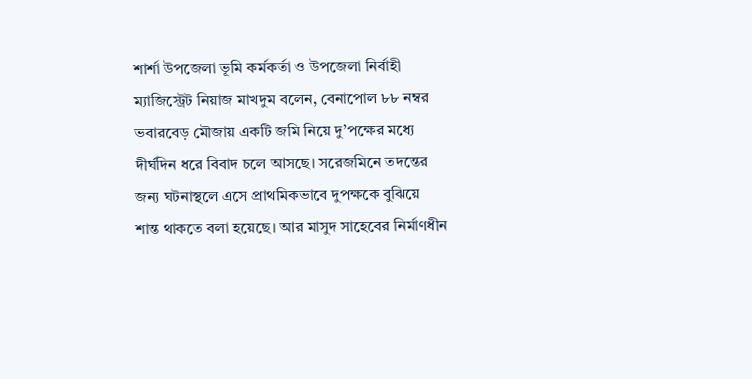শার্শা উপজেলা ভূমি কর্মকর্তা ও উপজেলা নির্বাহী ম্যাজিস্ট্রেট নিয়াজ মাখদুম বলেন, বেনাপোল ৮৮ নম্বর ভবারবেড় মৌজায় একটি জমি নিয়ে দু’পক্ষের মধ্যে দীর্ঘদিন ধরে বিবাদ চলে আসছে। সরেজমিনে তদন্তের জন্য ঘটনাস্থলে এসে প্রাথমিকভাবে দুপক্ষকে বুঝিয়ে শান্ত থাকতে বলা হয়েছে। আর মাসুদ সাহেবের নির্মাণধীন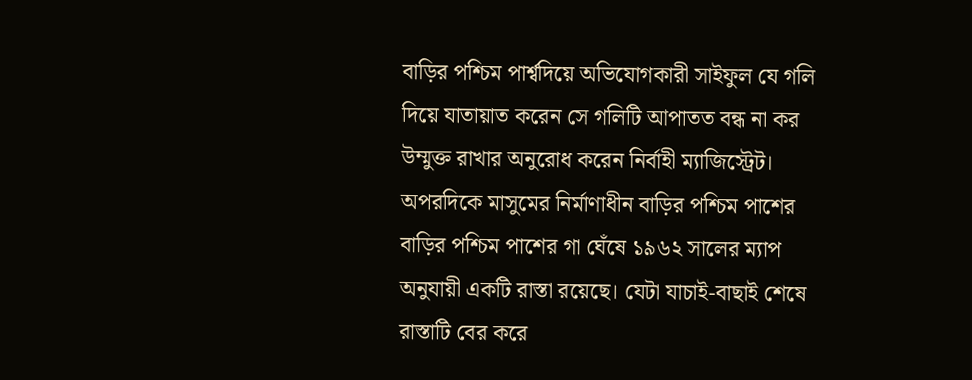বাড়ির পশ্চিম পার্শ্বদিয়ে অভিযোগকারী সাইফুল যে গলি দিয়ে যাতায়াত করেন সে গলিটি আপাতত বন্ধ না কর উম্মুক্ত রাখার অনুরোধ করেন নির্বাহী ম্যাজিস্ট্রেট। অপরদিকে মাসুমের নির্মাণাধীন বাড়ির পশ্চিম পাশের বাড়ির পশ্চিম পাশের গা ঘেঁষে ১৯৬২ সালের ম্যাপ অনুযায়ী একটি রাস্তা রয়েছে। যেটা যাচাই-বাছাই শেষে রাস্তাটি বের করে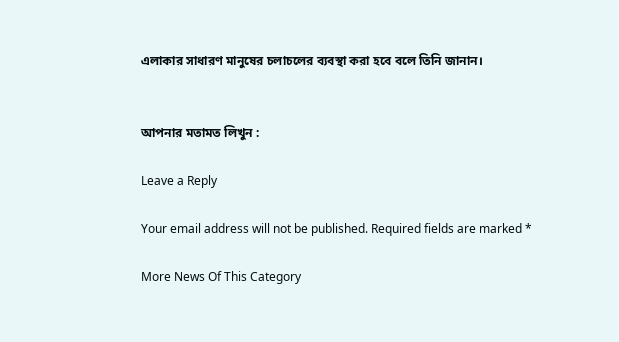এলাকার সাধারণ মানুষের চলাচলের ব্যবস্থা করা হবে বলে তিনি জানান।


আপনার মতামত লিখুন :

Leave a Reply

Your email address will not be published. Required fields are marked *

More News Of This Category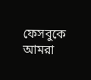ফেসবুকে আমরা